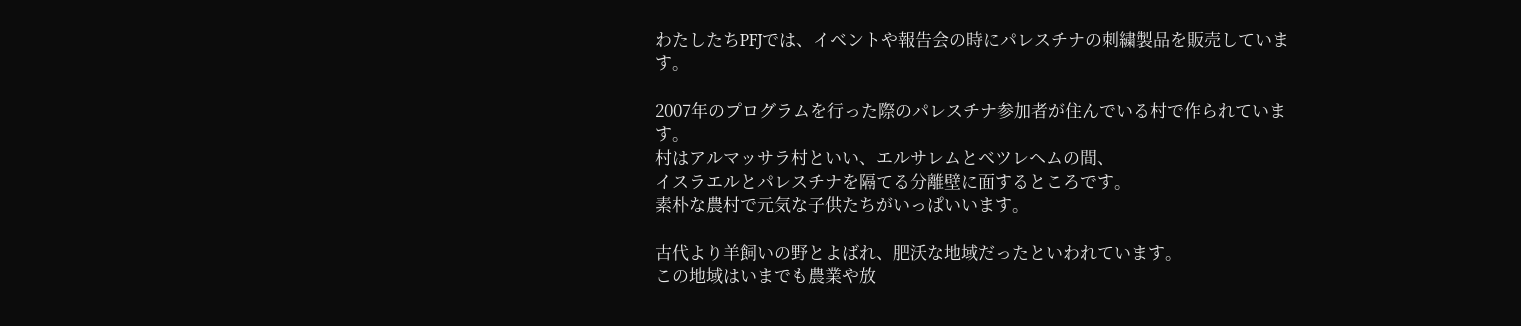わたしたちPFJでは、イベントや報告会の時にパレスチナの刺繍製品を販売しています。

2007年のプログラムを行った際のパレスチナ参加者が住んでいる村で作られています。
村はアルマッサラ村といい、エルサレムとベツレヘムの間、
イスラエルとパレスチナを隔てる分離壁に面するところです。
素朴な農村で元気な子供たちがいっぱいいます。

古代より羊飼いの野とよばれ、肥沃な地域だったといわれています。
この地域はいまでも農業や放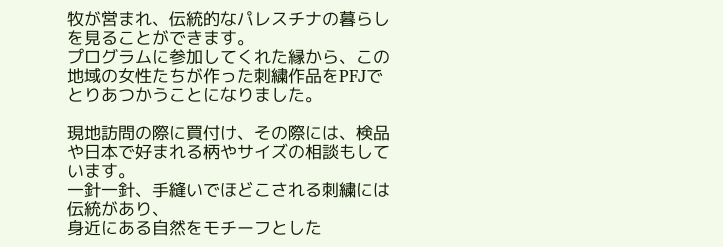牧が営まれ、伝統的なパレスチナの暮らしを見ることができます。
プログラムに参加してくれた縁から、この地域の女性たちが作った刺繍作品をPFJでとりあつかうことになりました。

現地訪問の際に買付け、その際には、検品や日本で好まれる柄やサイズの相談もしています。
一針一針、手縫いでほどこされる刺繍には伝統があり、
身近にある自然をモチーフとした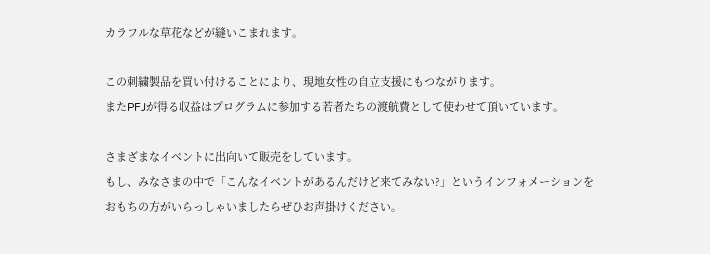カラフルな草花などが縫いこまれます。

この刺繍製品を買い付けることにより、現地女性の自立支援にもつながります。
またPFJが得る収益はプログラムに参加する若者たちの渡航費として使わせて頂いています。

さまざまなイベントに出向いて販売をしています。
もし、みなさまの中で「こんなイベントがあるんだけど来てみない?」というインフォメーションを
おもちの方がいらっしゃいましたらぜひお声掛けください。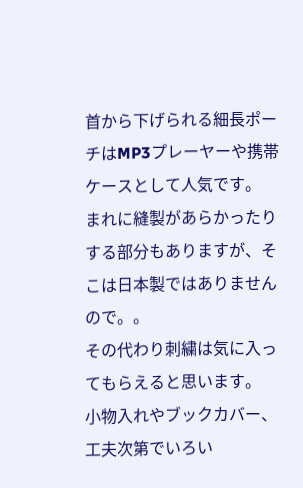首から下げられる細長ポーチはMP3プレーヤーや携帯ケースとして人気です。
まれに縫製があらかったりする部分もありますが、そこは日本製ではありませんので。。
その代わり刺繍は気に入ってもらえると思います。
小物入れやブックカバー、工夫次第でいろい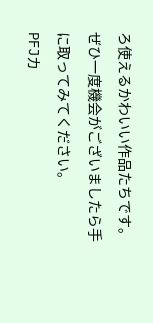ろ使えるかわいい作品たちです。
ぜひ一度機会がございましたら手に取ってみてください。
PFJカ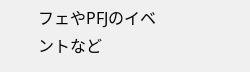フェやPFJのイベントなど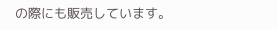の際にも販売しています。